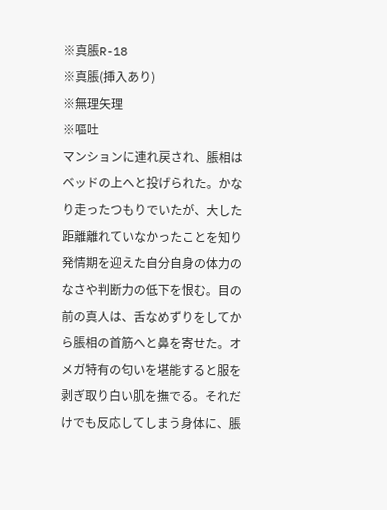※真脹R-18
※真脹(挿入あり)
※無理矢理
※嘔吐
マンションに連れ戻され、脹相はベッドの上へと投げられた。かなり走ったつもりでいたが、大した距離離れていなかったことを知り発情期を迎えた自分自身の体力のなさや判断力の低下を恨む。目の前の真人は、舌なめずりをしてから脹相の首筋へと鼻を寄せた。オメガ特有の匂いを堪能すると服を剥ぎ取り白い肌を撫でる。それだけでも反応してしまう身体に、脹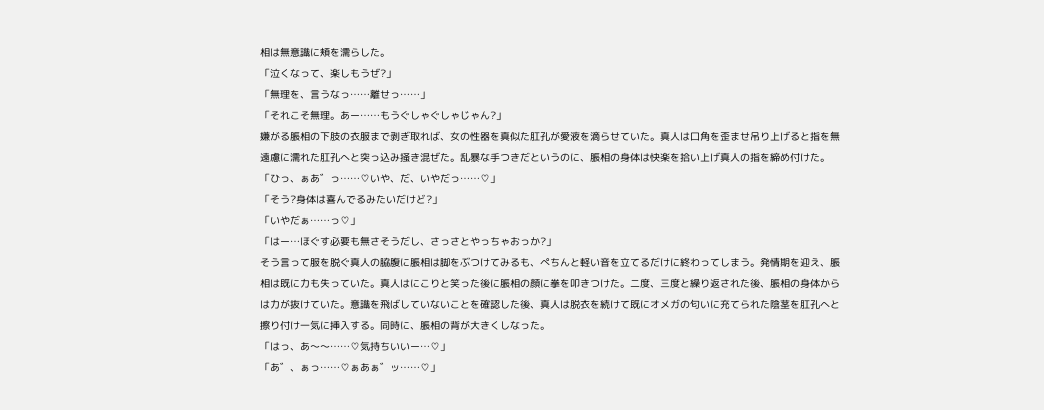相は無意識に頬を濡らした。
「泣くなって、楽しもうぜ?」
「無理を、言うなっ……離せっ……」
「それこそ無理。あー……もうぐしゃぐしゃじゃん?」
嫌がる脹相の下肢の衣服まで剥ぎ取れば、女の性器を真似た肛孔が愛液を滴らせていた。真人は口角を歪ませ吊り上げると指を無遠慮に濡れた肛孔へと突っ込み掻き混ぜた。乱暴な手つきだというのに、脹相の身体は快楽を拾い上げ真人の指を締め付けた。
「ひっ、ぁあ゛っ……♡いや、だ、いやだっ……♡」
「そう?身体は喜んでるみたいだけど?」
「いやだぁ……っ♡」
「はー…ほぐす必要も無さそうだし、さっさとやっちゃおっか?」
そう言って服を脱ぐ真人の脇腹に脹相は脚をぶつけてみるも、ぺちんと軽い音を立てるだけに終わってしまう。発情期を迎え、脹相は既に力も失っていた。真人はにこりと笑った後に脹相の顔に拳を叩きつけた。二度、三度と繰り返された後、脹相の身体からは力が抜けていた。意識を飛ばしていないことを確認した後、真人は脱衣を続けて既にオメガの匂いに充てられた陰茎を肛孔へと擦り付け一気に挿入する。同時に、脹相の背が大きくしなった。
「はっ、あ〜〜……♡気持ちいいー…♡」
「あ゛、ぁっ……♡ぁあぁ゛ッ……♡」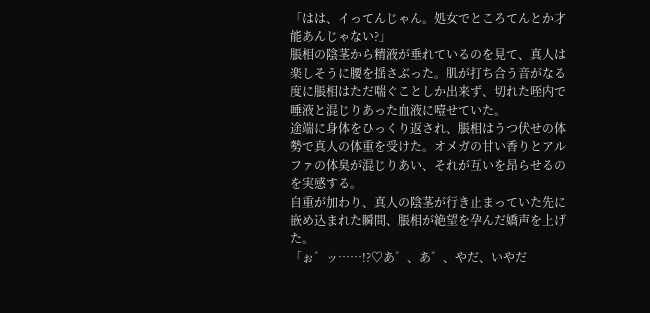「はは、イってんじゃん。処女でところてんとか才能あんじゃない?」
脹相の陰茎から精液が垂れているのを見て、真人は楽しそうに腰を揺さぶった。肌が打ち合う音がなる度に脹相はただ喘ぐことしか出来ず、切れた咥内で唾液と混じりあった血液に噎せていた。
途端に身体をひっくり返され、脹相はうつ伏せの体勢で真人の体重を受けた。オメガの甘い香りとアルファの体臭が混じりあい、それが互いを昂らせるのを実感する。
自重が加わり、真人の陰茎が行き止まっていた先に嵌め込まれた瞬間、脹相が絶望を孕んだ嬌声を上げた。
「ぉ゛ッ……!?♡あ゛、あ゛、やだ、いやだ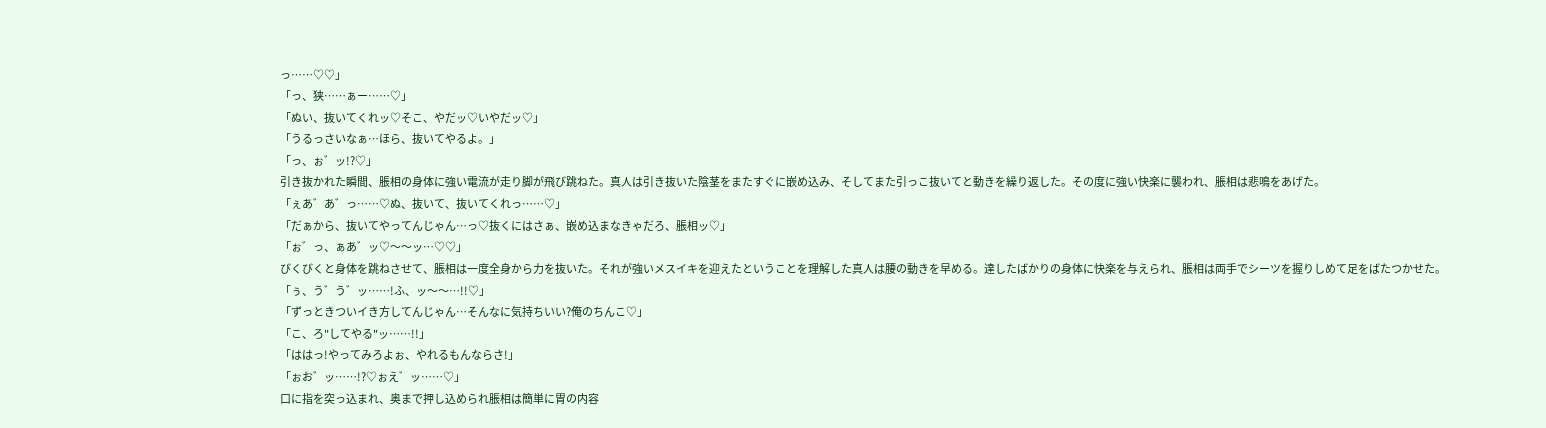っ……♡♡」
「っ、狭……ぁー……♡」
「ぬい、抜いてくれッ♡そこ、やだッ♡いやだッ♡」
「うるっさいなぁ…ほら、抜いてやるよ。」
「っ、ぉ゛ッ!?♡」
引き抜かれた瞬間、脹相の身体に強い電流が走り脚が飛び跳ねた。真人は引き抜いた陰茎をまたすぐに嵌め込み、そしてまた引っこ抜いてと動きを繰り返した。その度に強い快楽に襲われ、脹相は悲鳴をあげた。
「ぇあ゛あ゛っ……♡ぬ、抜いて、抜いてくれっ……♡」
「だぁから、抜いてやってんじゃん…っ♡抜くにはさぁ、嵌め込まなきゃだろ、脹相ッ♡」
「ぉ゛っ、ぁあ゛ッ♡〜〜ッ…♡♡」
びくびくと身体を跳ねさせて、脹相は一度全身から力を抜いた。それが強いメスイキを迎えたということを理解した真人は腰の動きを早める。達したばかりの身体に快楽を与えられ、脹相は両手でシーツを握りしめて足をばたつかせた。
「ぅ、う゛う゛ッ……!ふ、ッ〜〜…!!♡」
「ずっときついイき方してんじゃん…そんなに気持ちいい?俺のちんこ♡」
「こ、ろ"してやる"ッ……!!」
「ははっ!やってみろよぉ、やれるもんならさ!」
「ぉお゛ッ……!?♡ぉえ゛ッ……♡」
口に指を突っ込まれ、奥まで押し込められ脹相は簡単に胃の内容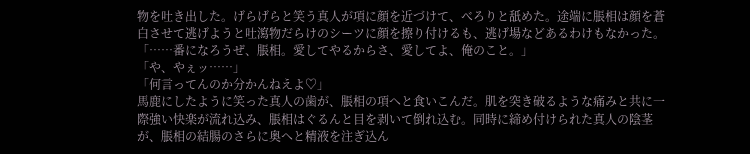物を吐き出した。げらげらと笑う真人が項に顔を近づけて、べろりと舐めた。途端に脹相は顔を蒼白させて逃げようと吐瀉物だらけのシーツに顔を擦り付けるも、逃げ場などあるわけもなかった。
「……番になろうぜ、脹相。愛してやるからさ、愛してよ、俺のこと。」
「や、やぇッ……」
「何言ってんのか分かんねえよ♡」
馬鹿にしたように笑った真人の歯が、脹相の項へと食いこんだ。肌を突き破るような痛みと共に一際強い快楽が流れ込み、脹相はぐるんと目を剥いて倒れ込む。同時に締め付けられた真人の陰茎が、脹相の結腸のさらに奥へと精液を注ぎ込ん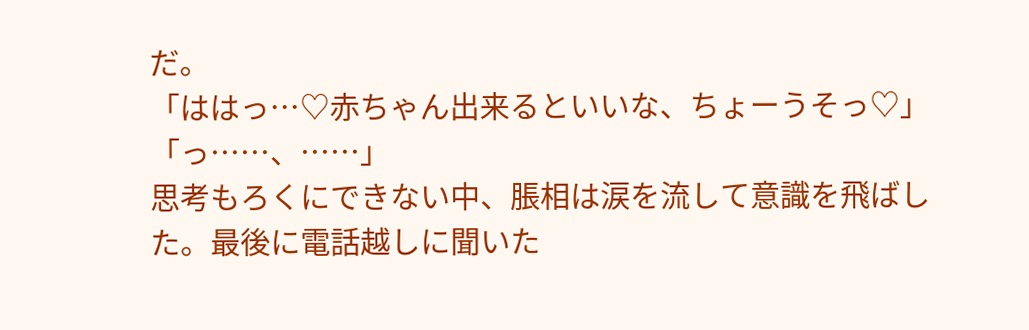だ。
「ははっ…♡赤ちゃん出来るといいな、ちょーうそっ♡」
「っ……、……」
思考もろくにできない中、脹相は涙を流して意識を飛ばした。最後に電話越しに聞いた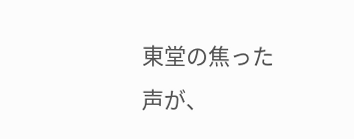東堂の焦った声が、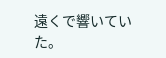遠くで響いていた。